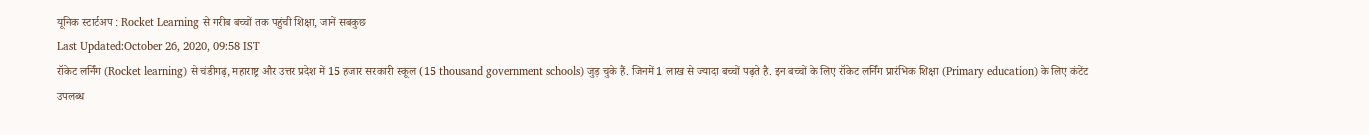यूनिक स्टार्टअप : Rocket Learning से गरीब बच्चों तक पहुंची शिक्षा, जानें सबकुछ
Last Updated:October 26, 2020, 09:58 IST
रॉकेट लर्निंग (Rocket learning) से चंडीगढ़, महाराष्ट्र और उत्तर प्रदेश में 15 हजार सरकारी स्कूल (15 thousand government schools) जुड़ चुके हैं. जिनमें 1 लाख से ज्यादा बच्चों पढ़ते है. इन बच्चों के लिए रॉकेट लर्निंग प्रारंभिक शिक्षा (Primary education) के लिए कंटेंट उपलब्ध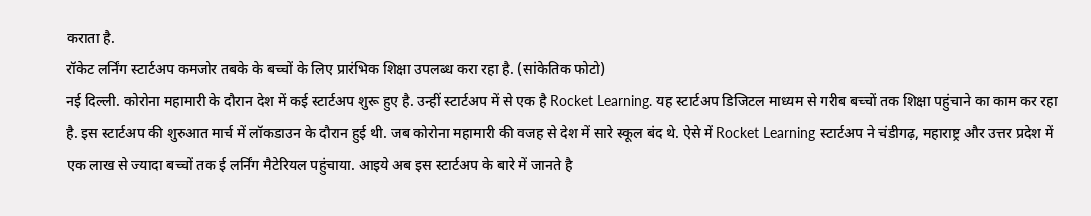कराता है.
रॉकेट लर्निंग स्टार्टअप कमजोर तबके के बच्चों के लिए प्रारंभिक शिक्षा उपलब्ध करा रहा है. (सांकेतिक फोटो)
नई दिल्ली. कोरोना महामारी के दौरान देश में कई स्टार्टअप शुरू हुए है. उन्हीं स्टार्टअप में से एक है Rocket Learning. यह स्टार्टअप डिजिटल माध्यम से गरीब बच्चों तक शिक्षा पहुंचाने का काम कर रहा है. इस स्टार्टअप की शुरुआत मार्च में लॉकडाउन के दौरान हुई थी. जब कोरोना महामारी की वजह से देश में सारे स्कूल बंद थे. ऐसे में Rocket Learning स्टार्टअप ने चंडीगढ़, महाराष्ट्र और उत्तर प्रदेश में एक लाख से ज्यादा बच्चों तक ई लर्निंग मैटेरियल पहुंचाया. आइये अब इस स्टार्टअप के बारे में जानते है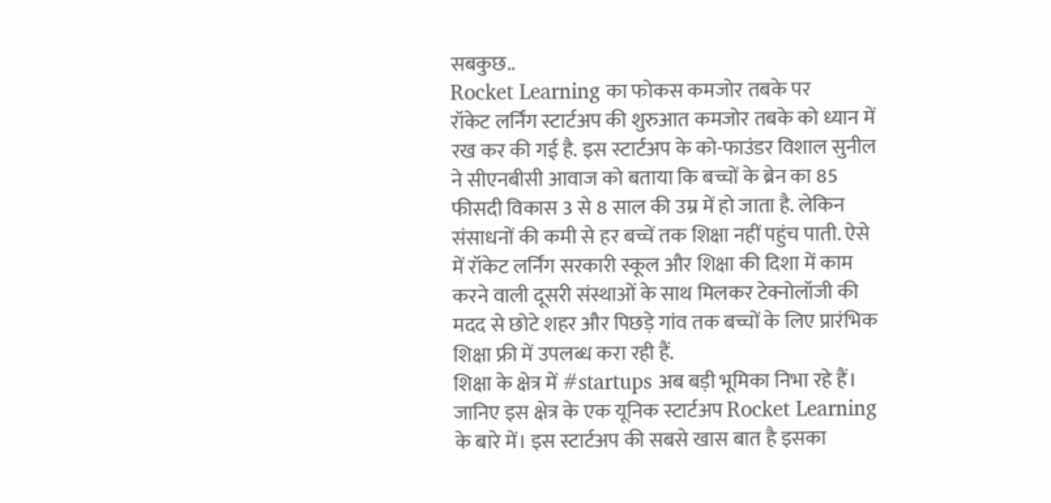सबकुछ..
Rocket Learning का फोकस कमजोर तबके पर
रॉकेट लर्निंग स्टार्टअप की शुरुआत कमजोर तबके को ध्यान में रख कर की गई है. इस स्टार्टअप के को-फाउंडर विशाल सुनील ने सीएनबीसी आवाज को बताया कि बच्चों के ब्रेन का 85 फीसदी विकास 3 से 8 साल की उम्र में हो जाता है. लेकिन संसाधनों की कमी से हर बच्चें तक शिक्षा नहीं पहुंच पाती. ऐसे में रॉकेट लर्निंग सरकारी स्कूल और शिक्षा की दिशा में काम करने वाली दूसरी संस्थाओं के साथ मिलकर टेक्नोलॉजी की मदद से छोटे शहर और पिछड़े गांव तक बच्चों के लिए प्रारंभिक शिक्षा फ्री में उपलब्ध करा रही हैं.
शिक्षा के क्षेत्र में #startups अब बड़ी भूमिका निभा रहे हैं। जानिए इस क्षेत्र के एक यूनिक स्टार्टअप Rocket Learning के बारे में। इस स्टार्टअप की सबसे खास बात है इसका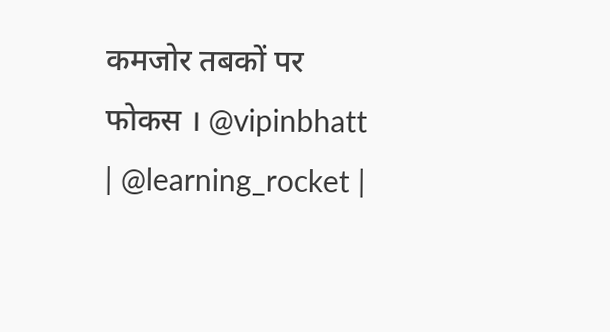कमजोर तबकों पर फोकस । @vipinbhatt | @learning_rocket |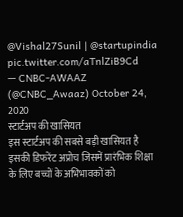@Vishal27Sunil | @startupindia pic.twitter.com/aTnlZiB9Cd
— CNBC-AWAAZ (@CNBC_Awaaz) October 24, 2020
स्टार्टअप की खासियत
इस स्टार्टअप की सबसे बड़ी खासियत है इसकी डिफरेंट अप्रोच जिसमें प्रारंभिक शिक्षा के लिए बच्चों के अभिभावकों को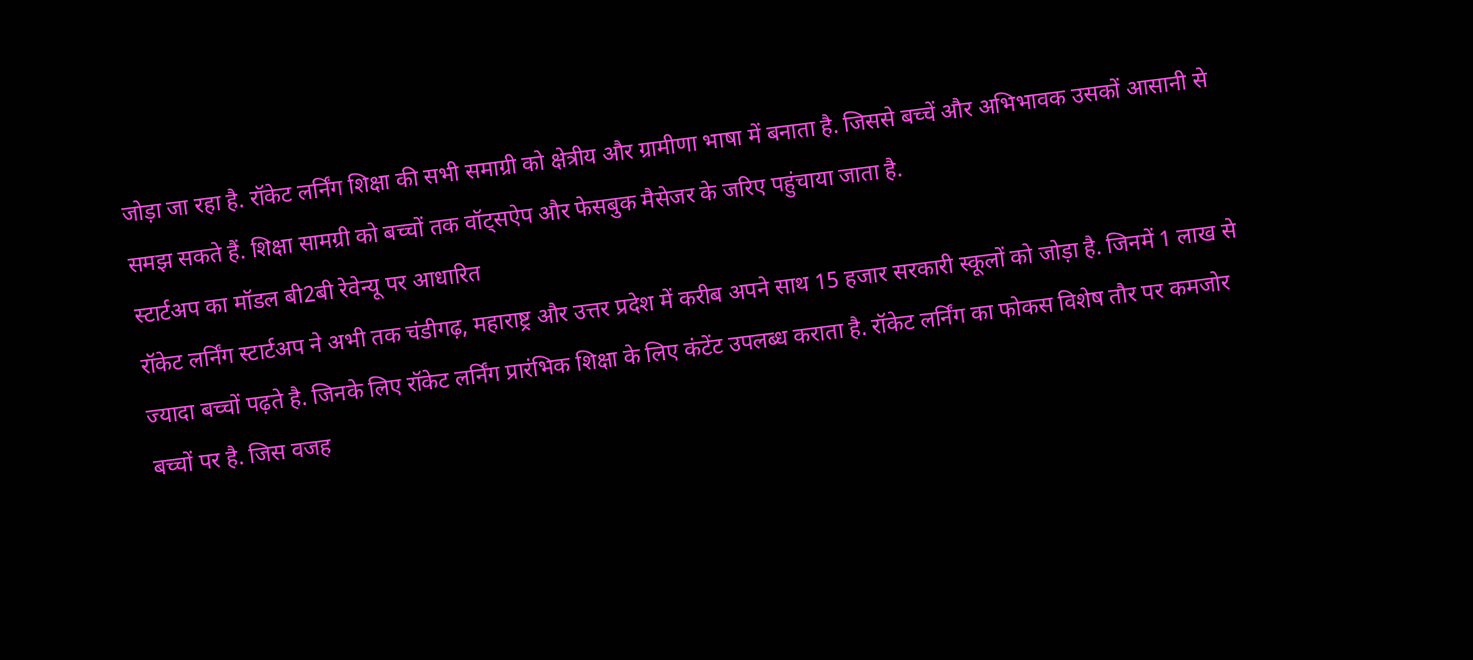जोड़ा जा रहा है. रॉकेट लर्निंग शिक्षा की सभी समाग्री को क्षेत्रीय और ग्रामीणा भाषा में बनाता है. जिससे बच्चें और अभिभावक उसकों आसानी से समझ सकते हैं. शिक्षा सामग्री को बच्चों तक वॉट्सऐप और फेसबुक मैसेजर के जरिए पहुंचाया जाता है.
स्टार्टअप का मॉडल बी2बी रेवेन्यू पर आधारित
रॉकेट लर्निंग स्टार्टअप ने अभी तक चंडीगढ़, महाराष्ट्र और उत्तर प्रदेश में करीब अपने साथ 15 हजार सरकारी स्कूलों को जोड़ा है. जिनमें 1 लाख से ज्यादा बच्चों पढ़ते है. जिनके लिए रॉकेट लर्निंग प्रारंभिक शिक्षा के लिए कंटेंट उपलब्ध कराता है. रॉकेट लर्निंग का फोकस विशेष तौर पर कमजोर बच्चों पर है. जिस वजह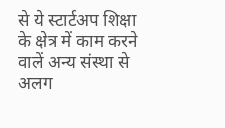से ये स्टार्टअप शिक्षा के क्षेत्र में काम करने वालें अन्य संस्था से अलग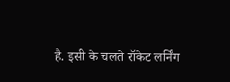है. इसी के चलते रॉकेट लर्निंग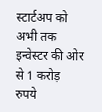स्टार्टअप को अभी तक इन्वेस्टर की ओर से 1 करोड़ रुपये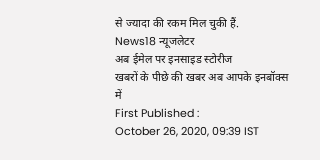से ज्यादा की रकम मिल चुकी हैं.
News18 न्यूजलेटर
अब ईमेल पर इनसाइड स्टोरीज
खबरों के पीछे की खबर अब आपके इनबॉक्स में
First Published :
October 26, 2020, 09:39 IST